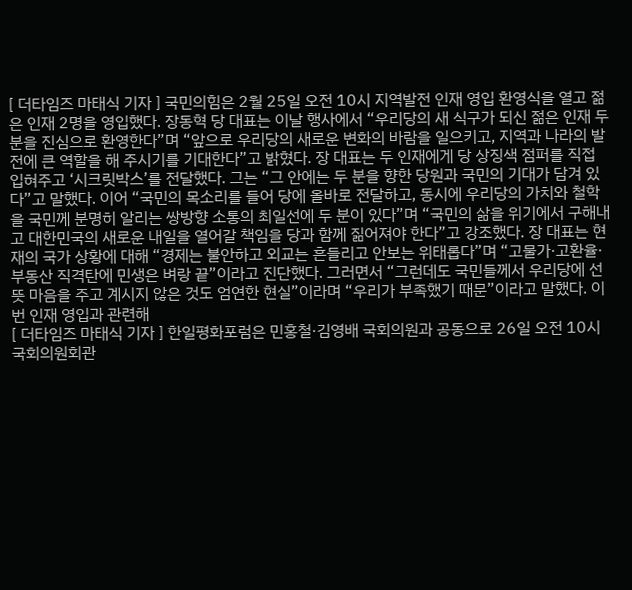[ 더타임즈 마태식 기자 ] 국민의힘은 2월 25일 오전 10시 지역발전 인재 영입 환영식을 열고 젊은 인재 2명을 영입했다. 장동혁 당 대표는 이날 행사에서 “우리당의 새 식구가 되신 젊은 인재 두 분을 진심으로 환영한다”며 “앞으로 우리당의 새로운 변화의 바람을 일으키고, 지역과 나라의 발전에 큰 역할을 해 주시기를 기대한다”고 밝혔다. 장 대표는 두 인재에게 당 상징색 점퍼를 직접 입혀주고 ‘시크릿박스’를 전달했다. 그는 “그 안에는 두 분을 향한 당원과 국민의 기대가 담겨 있다”고 말했다. 이어 “국민의 목소리를 들어 당에 올바로 전달하고, 동시에 우리당의 가치와 철학을 국민께 분명히 알리는 쌍방향 소통의 최일선에 두 분이 있다”며 “국민의 삶을 위기에서 구해내고 대한민국의 새로운 내일을 열어갈 책임을 당과 함께 짊어져야 한다”고 강조했다. 장 대표는 현재의 국가 상황에 대해 “경제는 불안하고 외교는 흔들리고 안보는 위태롭다”며 “고물가·고환율·부동산 직격탄에 민생은 벼랑 끝”이라고 진단했다. 그러면서 “그런데도 국민들께서 우리당에 선뜻 마음을 주고 계시지 않은 것도 엄연한 현실”이라며 “우리가 부족했기 때문”이라고 말했다. 이번 인재 영입과 관련해
[ 더타임즈 마태식 기자 ] 한일평화포럼은 민홍철·김영배 국회의원과 공동으로 26일 오전 10시 국회의원회관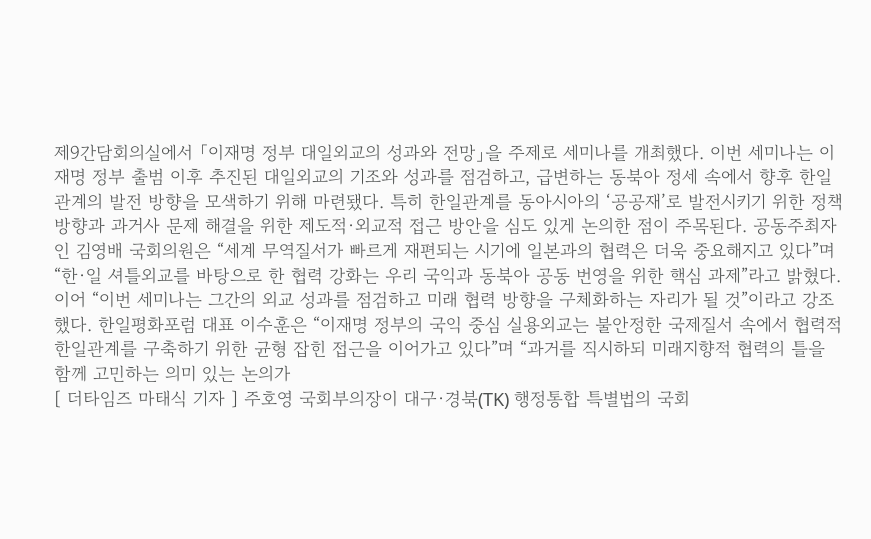제9간담회의실에서 「이재명 정부 대일외교의 성과와 전망」을 주제로 세미나를 개최했다. 이번 세미나는 이재명 정부 출범 이후 추진된 대일외교의 기조와 성과를 점검하고, 급변하는 동북아 정세 속에서 향후 한일관계의 발전 방향을 모색하기 위해 마련됐다. 특히 한일관계를 동아시아의 ‘공공재’로 발전시키기 위한 정책 방향과 과거사 문제 해결을 위한 제도적·외교적 접근 방안을 심도 있게 논의한 점이 주목된다. 공동주최자인 김영배 국회의원은 “세계 무역질서가 빠르게 재편되는 시기에 일본과의 협력은 더욱 중요해지고 있다”며 “한·일 셔틀외교를 바탕으로 한 협력 강화는 우리 국익과 동북아 공동 번영을 위한 핵심 과제”라고 밝혔다. 이어 “이번 세미나는 그간의 외교 성과를 점검하고 미래 협력 방향을 구체화하는 자리가 될 것”이라고 강조했다. 한일평화포럼 대표 이수훈은 “이재명 정부의 국익 중심 실용외교는 불안정한 국제질서 속에서 협력적 한일관계를 구축하기 위한 균형 잡힌 접근을 이어가고 있다”며 “과거를 직시하되 미래지향적 협력의 틀을 함께 고민하는 의미 있는 논의가
[ 더타임즈 마태식 기자 ] 주호영 국회부의장이 대구·경북(TK) 행정통합 특별법의 국회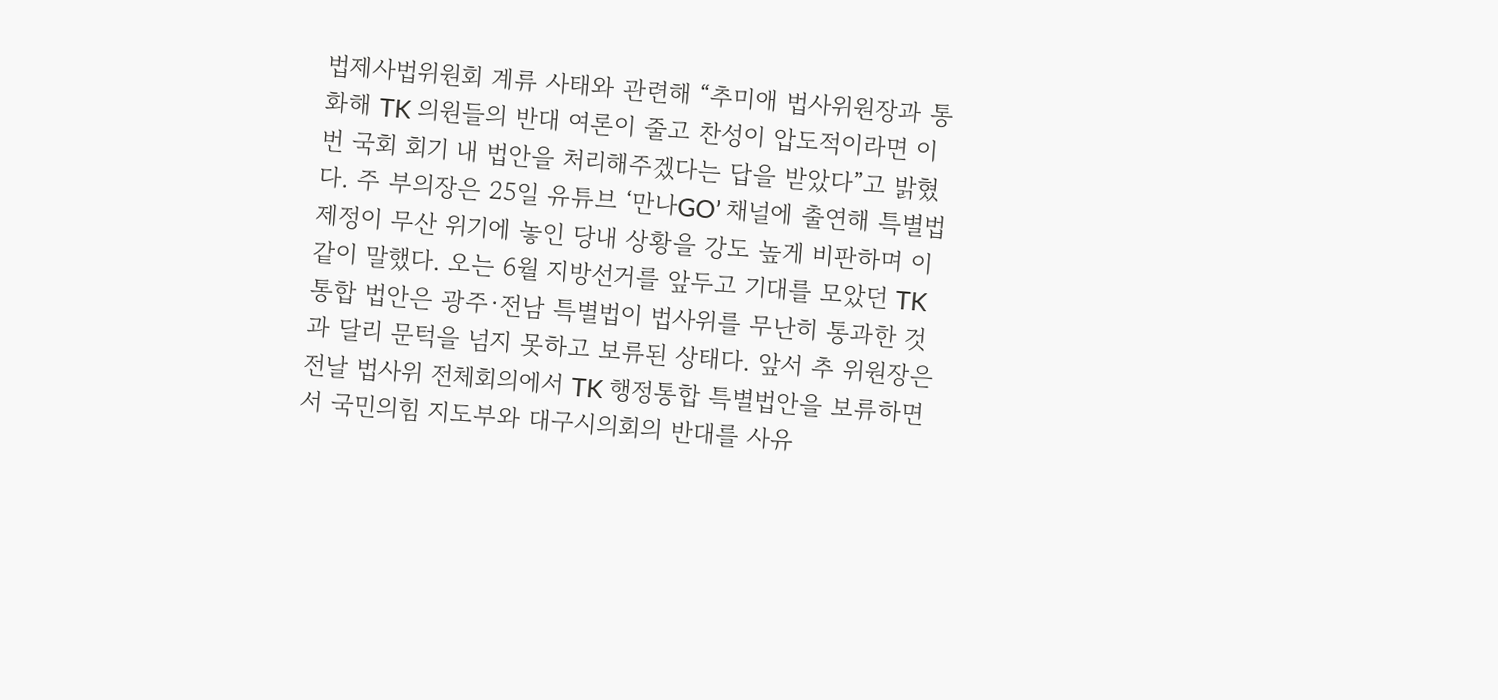법제사법위원회 계류 사태와 관련해 “추미애 법사위원장과 통화해 TK 의원들의 반대 여론이 줄고 찬성이 압도적이라면 이번 국회 회기 내 법안을 처리해주겠다는 답을 받았다”고 밝혔다. 주 부의장은 25일 유튜브 ‘만나GO’ 채널에 출연해 특별법 제정이 무산 위기에 놓인 당내 상황을 강도 높게 비판하며 이같이 말했다. 오는 6월 지방선거를 앞두고 기대를 모았던 TK 통합 법안은 광주·전남 특별법이 법사위를 무난히 통과한 것과 달리 문턱을 넘지 못하고 보류된 상태다. 앞서 추 위원장은 전날 법사위 전체회의에서 TK 행정통합 특별법안을 보류하면서 국민의힘 지도부와 대구시의회의 반대를 사유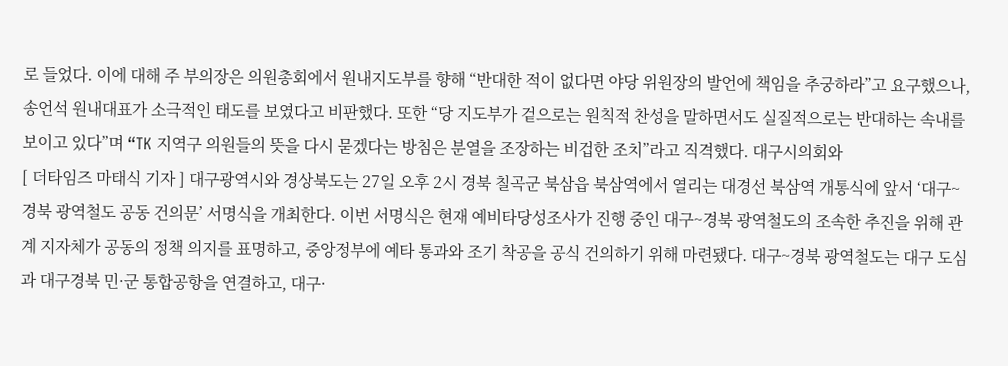로 들었다. 이에 대해 주 부의장은 의원총회에서 원내지도부를 향해 “반대한 적이 없다면 야당 위원장의 발언에 책임을 추궁하라”고 요구했으나, 송언석 원내대표가 소극적인 태도를 보였다고 비판했다. 또한 “당 지도부가 겉으로는 원칙적 찬성을 말하면서도 실질적으로는 반대하는 속내를 보이고 있다”며 “TK 지역구 의원들의 뜻을 다시 묻겠다는 방침은 분열을 조장하는 비겁한 조치”라고 직격했다. 대구시의회와
[ 더타임즈 마태식 기자 ] 대구광역시와 경상북도는 27일 오후 2시 경북 칠곡군 북삼읍 북삼역에서 열리는 대경선 북삼역 개통식에 앞서 ‘대구~경북 광역철도 공동 건의문’ 서명식을 개최한다. 이번 서명식은 현재 예비타당성조사가 진행 중인 대구~경북 광역철도의 조속한 추진을 위해 관계 지자체가 공동의 정책 의지를 표명하고, 중앙정부에 예타 통과와 조기 착공을 공식 건의하기 위해 마련됐다. 대구~경북 광역철도는 대구 도심과 대구경북 민·군 통합공항을 연결하고, 대구·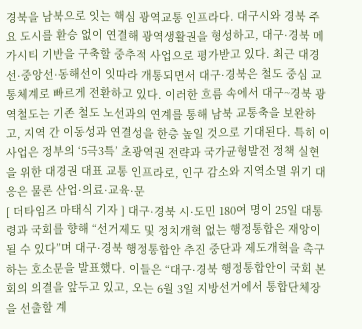경북을 남북으로 잇는 핵심 광역교통 인프라다. 대구시와 경북 주요 도시를 환승 없이 연결해 광역생활권을 형성하고, 대구·경북 메가시티 기반을 구축할 중추적 사업으로 평가받고 있다. 최근 대경선·중앙선·동해선이 잇따라 개통되면서 대구·경북은 철도 중심 교통체계로 빠르게 전환하고 있다. 이러한 흐름 속에서 대구~경북 광역철도는 기존 철도 노선과의 연계를 통해 남북 교통축을 보완하고, 지역 간 이동성과 연결성을 한층 높일 것으로 기대된다. 특히 이 사업은 정부의 ‘5극3특’ 초광역권 전략과 국가균형발전 정책 실현을 위한 대경권 대표 교통 인프라로, 인구 감소와 지역소멸 위기 대응은 물론 산업·의료·교육·문
[ 더타임즈 마태식 기자 ] 대구·경북 시·도민 180여 명이 25일 대통령과 국회를 향해 “선거제도 및 정치개혁 없는 행정통합은 재앙이 될 수 있다”며 대구·경북 행정통합안 추진 중단과 제도개혁을 촉구하는 호소문을 발표했다. 이들은 “대구·경북 행정통합안이 국회 본회의 의결을 앞두고 있고, 오는 6월 3일 지방선거에서 통합단체장을 선출할 계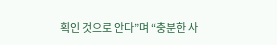획인 것으로 안다”며 “충분한 사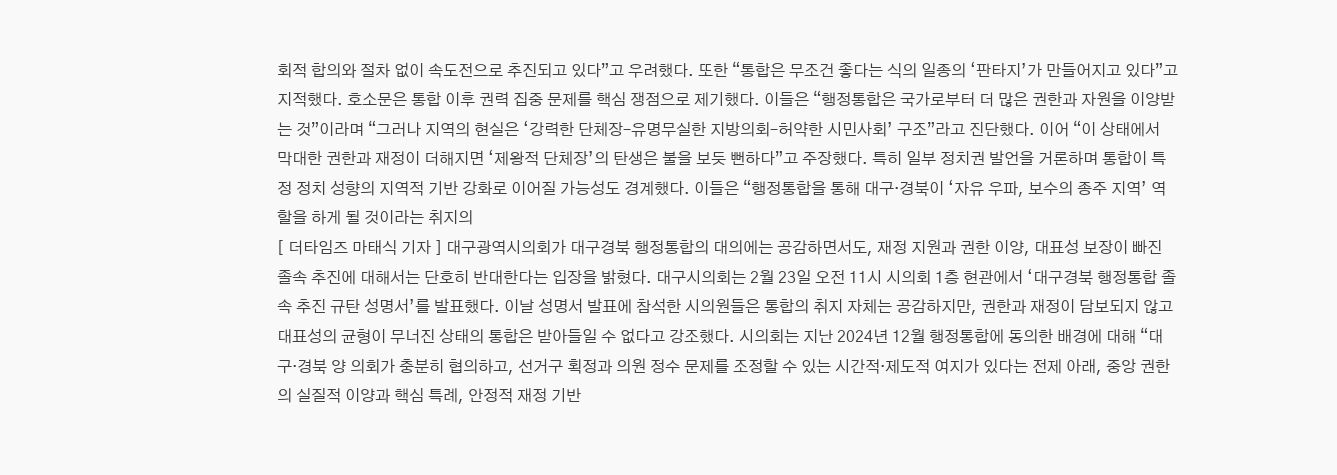회적 합의와 절차 없이 속도전으로 추진되고 있다”고 우려했다. 또한 “통합은 무조건 좋다는 식의 일종의 ‘판타지’가 만들어지고 있다”고 지적했다. 호소문은 통합 이후 권력 집중 문제를 핵심 쟁점으로 제기했다. 이들은 “행정통합은 국가로부터 더 많은 권한과 자원을 이양받는 것”이라며 “그러나 지역의 현실은 ‘강력한 단체장–유명무실한 지방의회–허약한 시민사회’ 구조”라고 진단했다. 이어 “이 상태에서 막대한 권한과 재정이 더해지면 ‘제왕적 단체장’의 탄생은 불을 보듯 뻔하다”고 주장했다. 특히 일부 정치권 발언을 거론하며 통합이 특정 정치 성향의 지역적 기반 강화로 이어질 가능성도 경계했다. 이들은 “행정통합을 통해 대구·경북이 ‘자유 우파, 보수의 종주 지역’ 역할을 하게 될 것이라는 취지의
[ 더타임즈 마태식 기자 ] 대구광역시의회가 대구경북 행정통합의 대의에는 공감하면서도, 재정 지원과 권한 이양, 대표성 보장이 빠진 졸속 추진에 대해서는 단호히 반대한다는 입장을 밝혔다. 대구시의회는 2월 23일 오전 11시 시의회 1층 현관에서 ‘대구경북 행정통합 졸속 추진 규탄 성명서’를 발표했다. 이날 성명서 발표에 참석한 시의원들은 통합의 취지 자체는 공감하지만, 권한과 재정이 담보되지 않고 대표성의 균형이 무너진 상태의 통합은 받아들일 수 없다고 강조했다. 시의회는 지난 2024년 12월 행정통합에 동의한 배경에 대해 “대구·경북 양 의회가 충분히 협의하고, 선거구 획정과 의원 정수 문제를 조정할 수 있는 시간적·제도적 여지가 있다는 전제 아래, 중앙 권한의 실질적 이양과 핵심 특례, 안정적 재정 기반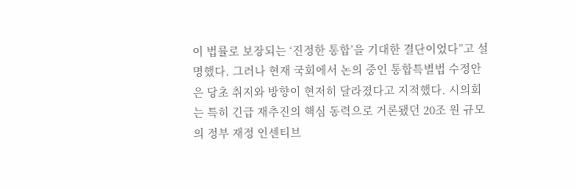이 법률로 보장되는 ‘진정한 통합’을 기대한 결단이었다”고 설명했다. 그러나 현재 국회에서 논의 중인 통합특별법 수정안은 당초 취지와 방향이 현저히 달라졌다고 지적했다. 시의회는 특히 긴급 재추진의 핵심 동력으로 거론됐던 20조 원 규모의 정부 재정 인센티브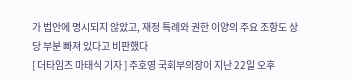가 법안에 명시되지 않았고, 재정 특례와 권한 이양의 주요 조항도 상당 부분 빠져 있다고 비판했다
[ 더타임즈 마태식 기자 ] 주호영 국회부의장이 지난 22일 오후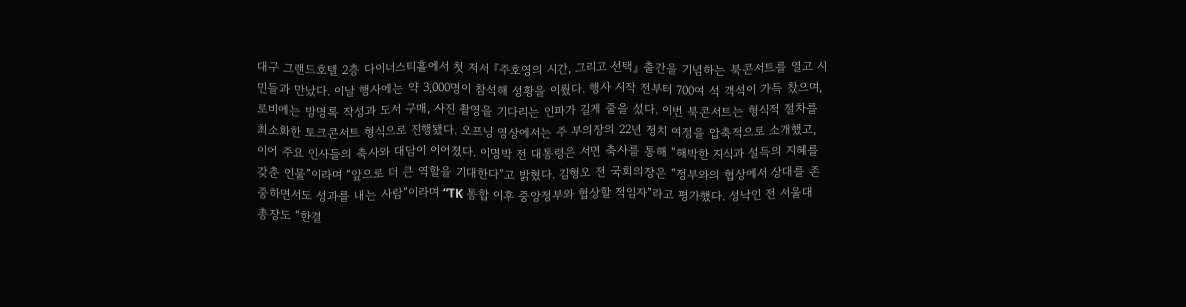대구 그랜드호텔 2층 다이너스티홀에서 첫 저서 『주호영의 시간, 그리고 선택』 출간을 기념하는 북콘서트를 열고 시민들과 만났다. 이날 행사에는 약 3,000명이 참석해 성황을 이뤘다. 행사 시작 전부터 700여 석 객석이 가득 찼으며, 로비에는 방명록 작성과 도서 구매, 사진 촬영을 기다리는 인파가 길게 줄을 섰다. 이번 북콘서트는 형식적 절차를 최소화한 토크콘서트 형식으로 진행됐다. 오프닝 영상에서는 주 부의장의 22년 정치 여정을 압축적으로 소개했고, 이어 주요 인사들의 축사와 대담이 이어졌다. 이명박 전 대통령은 서면 축사를 통해 “해박한 지식과 설득의 지혜를 갖춘 인물”이라며 “앞으로 더 큰 역할을 기대한다”고 밝혔다. 김형오 전 국회의장은 “정부와의 협상에서 상대를 존중하면서도 성과를 내는 사람”이라며 “TK 통합 이후 중앙정부와 협상할 적임자”라고 평가했다. 성낙인 전 서울대 총장도 “한결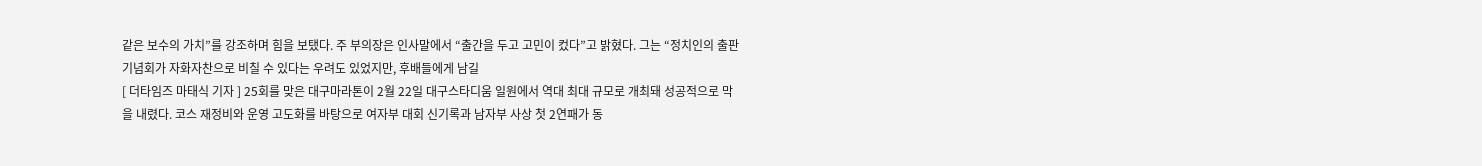같은 보수의 가치”를 강조하며 힘을 보탰다. 주 부의장은 인사말에서 “출간을 두고 고민이 컸다”고 밝혔다. 그는 “정치인의 출판기념회가 자화자찬으로 비칠 수 있다는 우려도 있었지만, 후배들에게 남길
[ 더타임즈 마태식 기자 ] 25회를 맞은 대구마라톤이 2월 22일 대구스타디움 일원에서 역대 최대 규모로 개최돼 성공적으로 막을 내렸다. 코스 재정비와 운영 고도화를 바탕으로 여자부 대회 신기록과 남자부 사상 첫 2연패가 동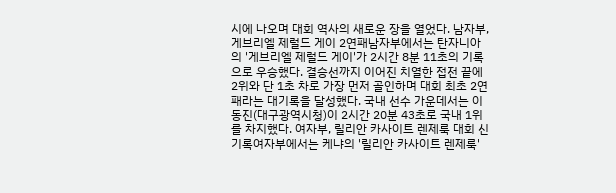시에 나오며 대회 역사의 새로운 장을 열었다. 남자부, 게브리엘 제럴드 게이 2연패남자부에서는 탄자니아의 '게브리엘 제럴드 게이'가 2시간 8분 11초의 기록으로 우승했다. 결승선까지 이어진 치열한 접전 끝에 2위와 단 1초 차로 가장 먼저 골인하며 대회 최초 2연패라는 대기록을 달성했다. 국내 선수 가운데서는 이동진(대구광역시청)이 2시간 20분 43초로 국내 1위를 차지했다. 여자부, 릴리안 카사이트 렌제룩 대회 신기록여자부에서는 케냐의 '릴리안 카사이트 렌제룩'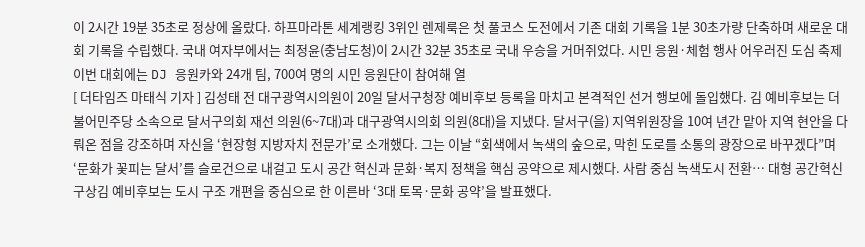이 2시간 19분 35초로 정상에 올랐다. 하프마라톤 세계랭킹 3위인 렌제룩은 첫 풀코스 도전에서 기존 대회 기록을 1분 30초가량 단축하며 새로운 대회 기록을 수립했다. 국내 여자부에서는 최정윤(충남도청)이 2시간 32분 35초로 국내 우승을 거머쥐었다. 시민 응원·체험 행사 어우러진 도심 축제이번 대회에는 DJ 응원카와 24개 팀, 700여 명의 시민 응원단이 참여해 열
[ 더타임즈 마태식 기자 ] 김성태 전 대구광역시의원이 20일 달서구청장 예비후보 등록을 마치고 본격적인 선거 행보에 돌입했다. 김 예비후보는 더불어민주당 소속으로 달서구의회 재선 의원(6~7대)과 대구광역시의회 의원(8대)을 지냈다. 달서구(을) 지역위원장을 10여 년간 맡아 지역 현안을 다뤄온 점을 강조하며 자신을 ‘현장형 지방자치 전문가’로 소개했다. 그는 이날 “회색에서 녹색의 숲으로, 막힌 도로를 소통의 광장으로 바꾸겠다”며 ‘문화가 꽃피는 달서’를 슬로건으로 내걸고 도시 공간 혁신과 문화·복지 정책을 핵심 공약으로 제시했다. 사람 중심 녹색도시 전환… 대형 공간혁신 구상김 예비후보는 도시 구조 개편을 중심으로 한 이른바 ‘3대 토목·문화 공약’을 발표했다.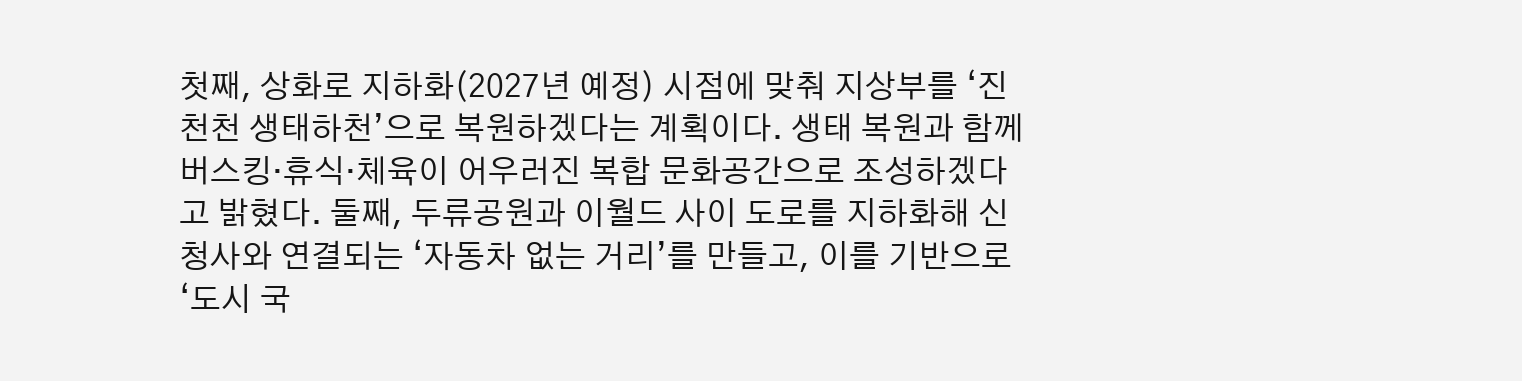첫째, 상화로 지하화(2027년 예정) 시점에 맞춰 지상부를 ‘진천천 생태하천’으로 복원하겠다는 계획이다. 생태 복원과 함께 버스킹·휴식·체육이 어우러진 복합 문화공간으로 조성하겠다고 밝혔다. 둘째, 두류공원과 이월드 사이 도로를 지하화해 신청사와 연결되는 ‘자동차 없는 거리’를 만들고, 이를 기반으로 ‘도시 국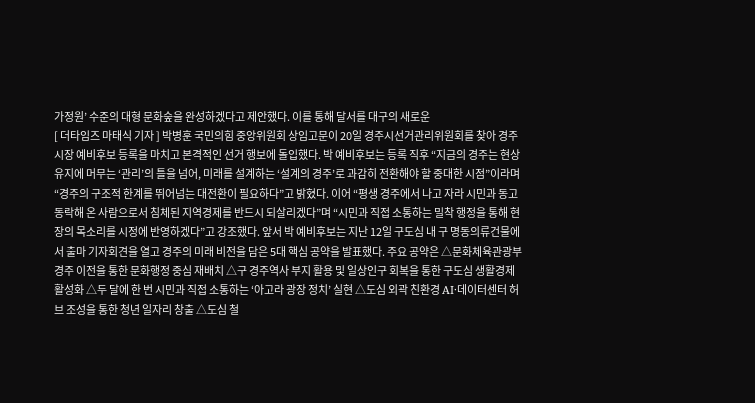가정원’ 수준의 대형 문화숲을 완성하겠다고 제안했다. 이를 통해 달서를 대구의 새로운
[ 더타임즈 마태식 기자 ] 박병훈 국민의힘 중앙위원회 상임고문이 20일 경주시선거관리위원회를 찾아 경주시장 예비후보 등록을 마치고 본격적인 선거 행보에 돌입했다. 박 예비후보는 등록 직후 “지금의 경주는 현상 유지에 머무는 ‘관리’의 틀을 넘어, 미래를 설계하는 ‘설계의 경주’로 과감히 전환해야 할 중대한 시점”이라며 “경주의 구조적 한계를 뛰어넘는 대전환이 필요하다”고 밝혔다. 이어 “평생 경주에서 나고 자라 시민과 동고동락해 온 사람으로서 침체된 지역경제를 반드시 되살리겠다”며 “시민과 직접 소통하는 밀착 행정을 통해 현장의 목소리를 시정에 반영하겠다”고 강조했다. 앞서 박 예비후보는 지난 12일 구도심 내 구 명동의류건물에서 출마 기자회견을 열고 경주의 미래 비전을 담은 5대 핵심 공약을 발표했다. 주요 공약은 △문화체육관광부 경주 이전을 통한 문화행정 중심 재배치 △구 경주역사 부지 활용 및 일상인구 회복을 통한 구도심 생활경제 활성화 △두 달에 한 번 시민과 직접 소통하는 ‘아고라 광장 정치’ 실현 △도심 외곽 친환경 AI·데이터센터 허브 조성을 통한 청년 일자리 창출 △도심 철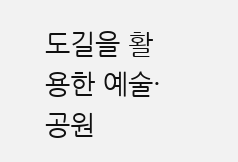도길을 활용한 예술·공원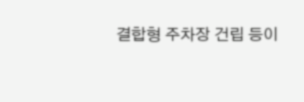결합형 주차장 건립 등이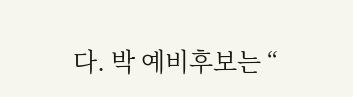다. 박 예비후보는 “